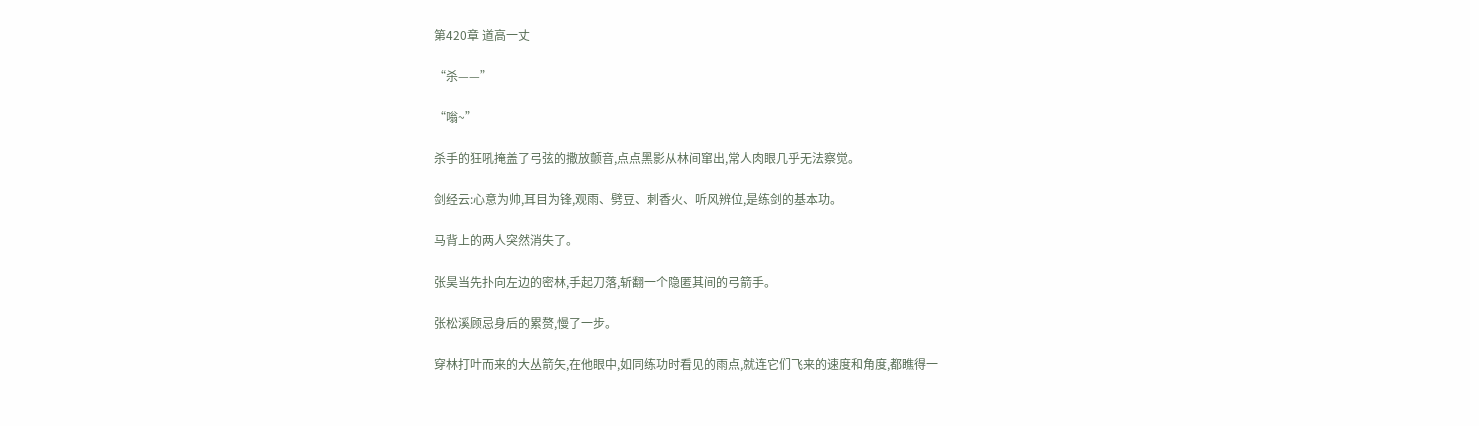第420章 道高一丈

“杀——”

“嗡~”

杀手的狂吼掩盖了弓弦的撒放颤音,点点黑影从林间窜出,常人肉眼几乎无法察觉。

剑经云:心意为帅,耳目为锋,观雨、劈豆、刺香火、听风辨位,是练剑的基本功。

马背上的两人突然消失了。

张昊当先扑向左边的密林,手起刀落,斩翻一个隐匿其间的弓箭手。

张松溪顾忌身后的累赘,慢了一步。

穿林打叶而来的大丛箭矢,在他眼中,如同练功时看见的雨点,就连它们飞来的速度和角度,都瞧得一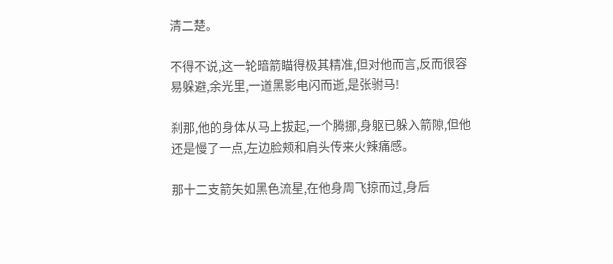清二楚。

不得不说,这一轮暗箭瞄得极其精准,但对他而言,反而很容易躲避,余光里,一道黑影电闪而逝,是张驸马!

刹那,他的身体从马上拔起,一个腾挪,身躯已躲入箭隙,但他还是慢了一点,左边脸颊和肩头传来火辣痛感。

那十二支箭矢如黑色流星,在他身周飞掠而过,身后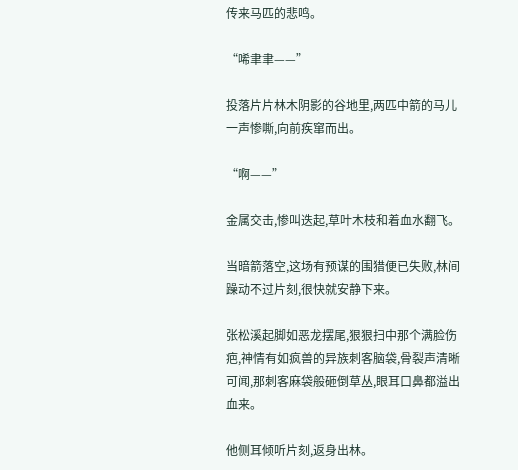传来马匹的悲鸣。

“唏聿聿——”

投落片片林木阴影的谷地里,两匹中箭的马儿一声惨嘶,向前疾窜而出。

“啊——”

金属交击,惨叫迭起,草叶木枝和着血水翻飞。

当暗箭落空,这场有预谋的围猎便已失败,林间躁动不过片刻,很快就安静下来。

张松溪起脚如恶龙摆尾,狠狠扫中那个满脸伤疤,神情有如疯兽的异族刺客脑袋,骨裂声清晰可闻,那刺客麻袋般砸倒草丛,眼耳口鼻都溢出血来。

他侧耳倾听片刻,返身出林。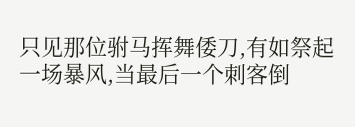只见那位驸马挥舞倭刀,有如祭起一场暴风,当最后一个刺客倒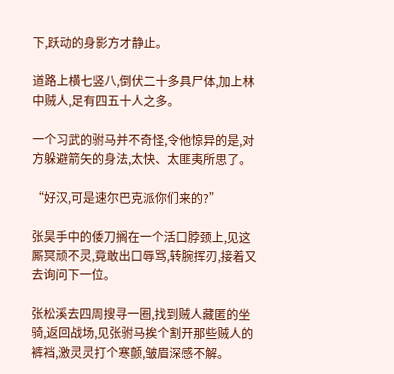下,跃动的身影方才静止。

道路上横七竖八,倒伏二十多具尸体,加上林中贼人,足有四五十人之多。

一个习武的驸马并不奇怪,令他惊异的是,对方躲避箭矢的身法,太快、太匪夷所思了。

“好汉,可是速尔巴克派你们来的?”

张昊手中的倭刀搁在一个活口脖颈上,见这厮冥顽不灵,竟敢出口辱骂,转腕挥刃,接着又去询问下一位。

张松溪去四周搜寻一圈,找到贼人藏匿的坐骑,返回战场,见张驸马挨个割开那些贼人的裤裆,激灵灵打个寒颤,皱眉深感不解。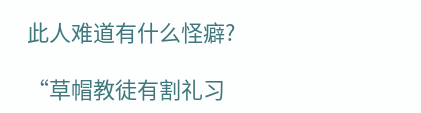此人难道有什么怪癖?

“草帽教徒有割礼习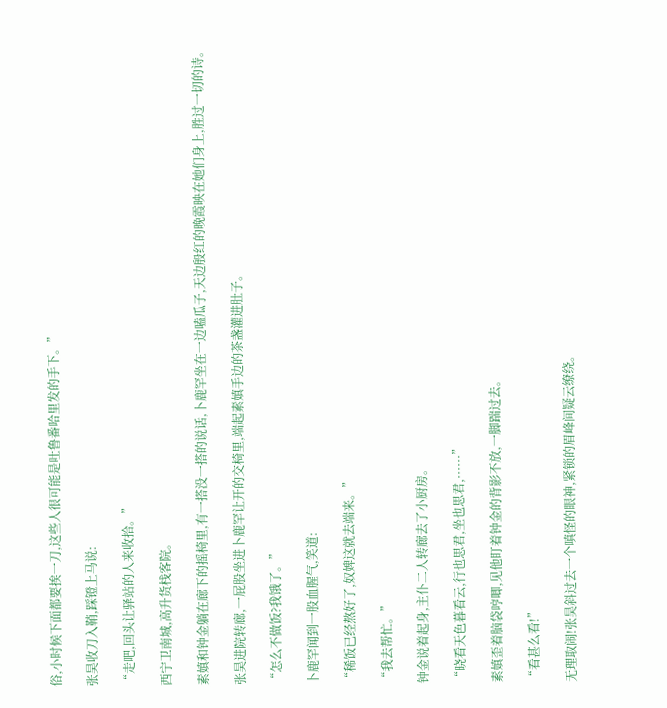俗,小时候下面都要挨一刀,这些人很可能是吐鲁番哈里发的手下。”

张昊收刀入鞘,踩镫上马说:

“走吧,回头让驿站的人来收拾。”

西宁卫南城,高升货栈客院。

素嫃和钟金躺在廊下的摇椅里,有一搭没一搭的说话,卜鹿罕坐在一边嗑瓜子,天边殷红的晚霞映在她们身上,胜过一切的诗。

张昊进院转廊,一屁股坐进卜鹿罕让开的交椅里,端起素嫃手边的茶盏灌进肚子。

“怎么不做饭?我饿了。”

卜鹿罕闻到一股血腥气,笑道:

“稀饭已经熬好了,奴婢这就去端来。”

“我去帮忙。”

钟金说着起身,主仆二人转廊去了小厨房。

“晓看天色暮看云,行也思君,坐也思君,······”

素嫃歪着脑袋哼唧,见他盯着钟金的背影不放,一脚踹过去。

“看甚么看!”

无理取闹!张昊斜过去一个嗔怪的眼神,紧锁的眉峰间疑云缭绕。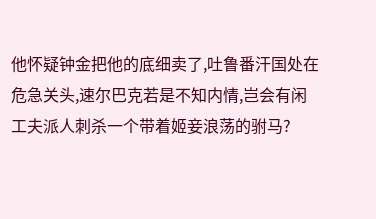他怀疑钟金把他的底细卖了,吐鲁番汗国处在危急关头,速尔巴克若是不知内情,岂会有闲工夫派人刺杀一个带着姬妾浪荡的驸马?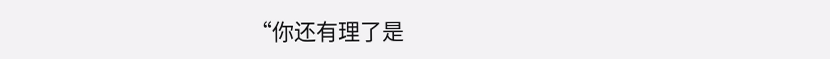“你还有理了是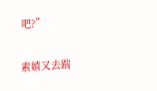吧?”

素嫃又去踹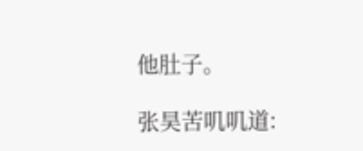他肚子。

张昊苦叽叽道: